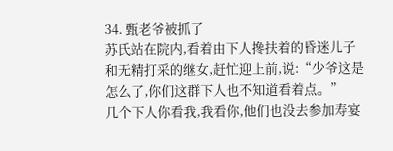34. 甄老爷被抓了
苏氏站在院内,看着由下人搀扶着的昏迷儿子和无精打采的继女,赶忙迎上前,说:“少爷这是怎么了,你们这群下人也不知道看着点。”
几个下人你看我,我看你,他们也没去参加寿宴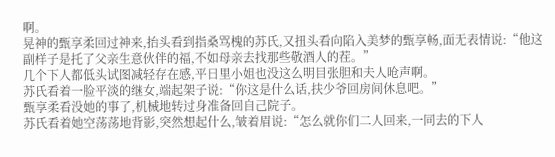啊。
晃神的甄享柔回过神来,抬头看到指桑骂槐的苏氏,又扭头看向陷入美梦的甄享畅,面无表情说:“他这副样子是托了父亲生意伙伴的福,不如母亲去找那些敬酒人的茬。”
几个下人都低头试图减轻存在感,平日里小姐也没这么明目张胆和夫人呛声啊。
苏氏看着一脸平淡的继女,端起架子说:“你这是什么话,扶少爷回房间休息吧。”
甄享柔看没她的事了,机械地转过身准备回自己院子。
苏氏看着她空荡荡地背影,突然想起什么,皱着眉说:“怎么就你们二人回来,一同去的下人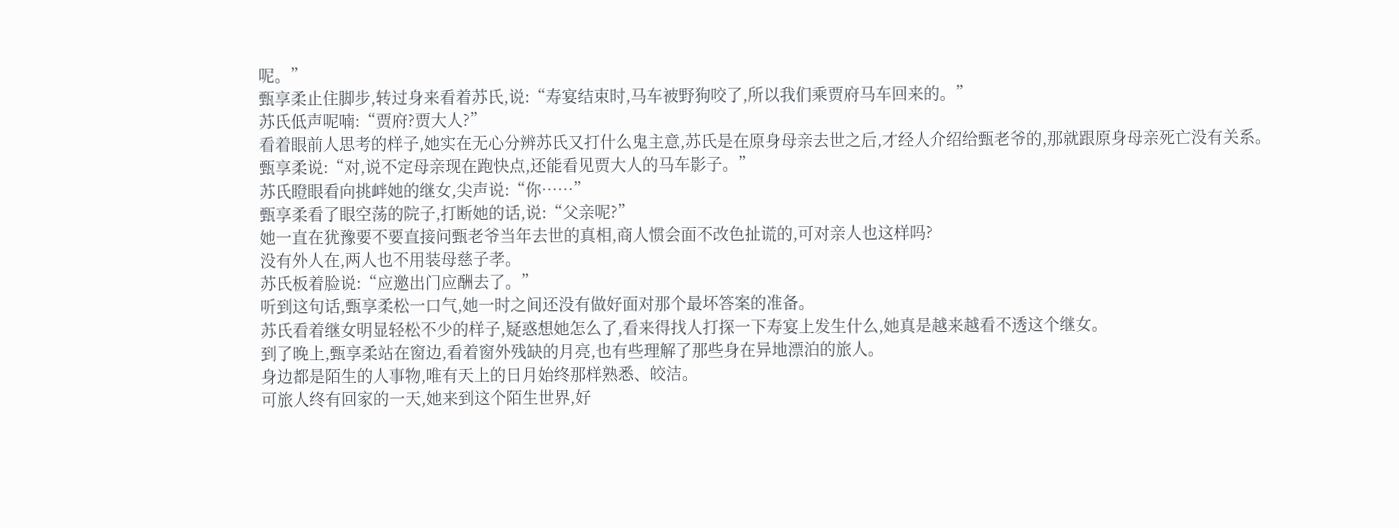呢。”
甄享柔止住脚步,转过身来看着苏氏,说:“寿宴结束时,马车被野狗咬了,所以我们乘贾府马车回来的。”
苏氏低声呢喃:“贾府?贾大人?”
看着眼前人思考的样子,她实在无心分辨苏氏又打什么鬼主意,苏氏是在原身母亲去世之后,才经人介绍给甄老爷的,那就跟原身母亲死亡没有关系。
甄享柔说:“对,说不定母亲现在跑快点,还能看见贾大人的马车影子。”
苏氏瞪眼看向挑衅她的继女,尖声说:“你……”
甄享柔看了眼空荡的院子,打断她的话,说:“父亲呢?”
她一直在犹豫要不要直接问甄老爷当年去世的真相,商人惯会面不改色扯谎的,可对亲人也这样吗?
没有外人在,两人也不用装母慈子孝。
苏氏板着脸说:“应邀出门应酬去了。”
听到这句话,甄享柔松一口气,她一时之间还没有做好面对那个最坏答案的准备。
苏氏看着继女明显轻松不少的样子,疑惑想她怎么了,看来得找人打探一下寿宴上发生什么,她真是越来越看不透这个继女。
到了晚上,甄享柔站在窗边,看着窗外残缺的月亮,也有些理解了那些身在异地漂泊的旅人。
身边都是陌生的人事物,唯有天上的日月始终那样熟悉、皎洁。
可旅人终有回家的一天,她来到这个陌生世界,好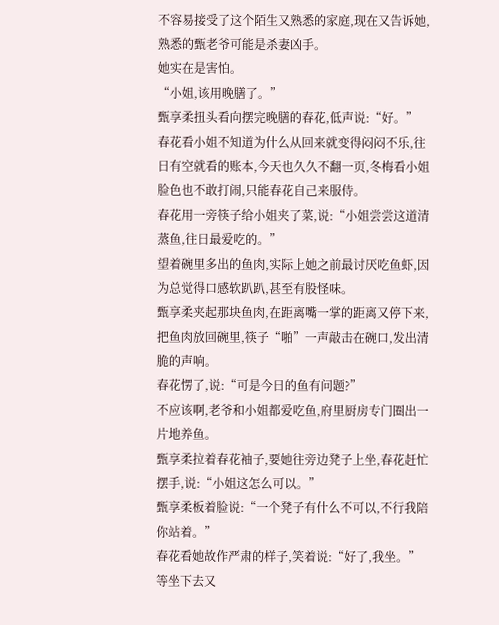不容易接受了这个陌生又熟悉的家庭,现在又告诉她,熟悉的甄老爷可能是杀妻凶手。
她实在是害怕。
“小姐,该用晚膳了。”
甄享柔扭头看向摆完晚膳的春花,低声说:“好。”
春花看小姐不知道为什么从回来就变得闷闷不乐,往日有空就看的账本,今天也久久不翻一页,冬梅看小姐脸色也不敢打闹,只能春花自己来服侍。
春花用一旁筷子给小姐夹了菜,说:“小姐尝尝这道清蒸鱼,往日最爱吃的。”
望着碗里多出的鱼肉,实际上她之前最讨厌吃鱼虾,因为总觉得口感软趴趴,甚至有股怪味。
甄享柔夹起那块鱼肉,在距离嘴一掌的距离又停下来,把鱼肉放回碗里,筷子“啪”一声敲击在碗口,发出清脆的声响。
春花愣了,说:“可是今日的鱼有问题?”
不应该啊,老爷和小姐都爱吃鱼,府里厨房专门圈出一片地养鱼。
甄享柔拉着春花袖子,要她往旁边凳子上坐,春花赶忙摆手,说:“小姐这怎么可以。”
甄享柔板着脸说:“一个凳子有什么不可以,不行我陪你站着。”
春花看她故作严肃的样子,笑着说:“好了,我坐。”
等坐下去又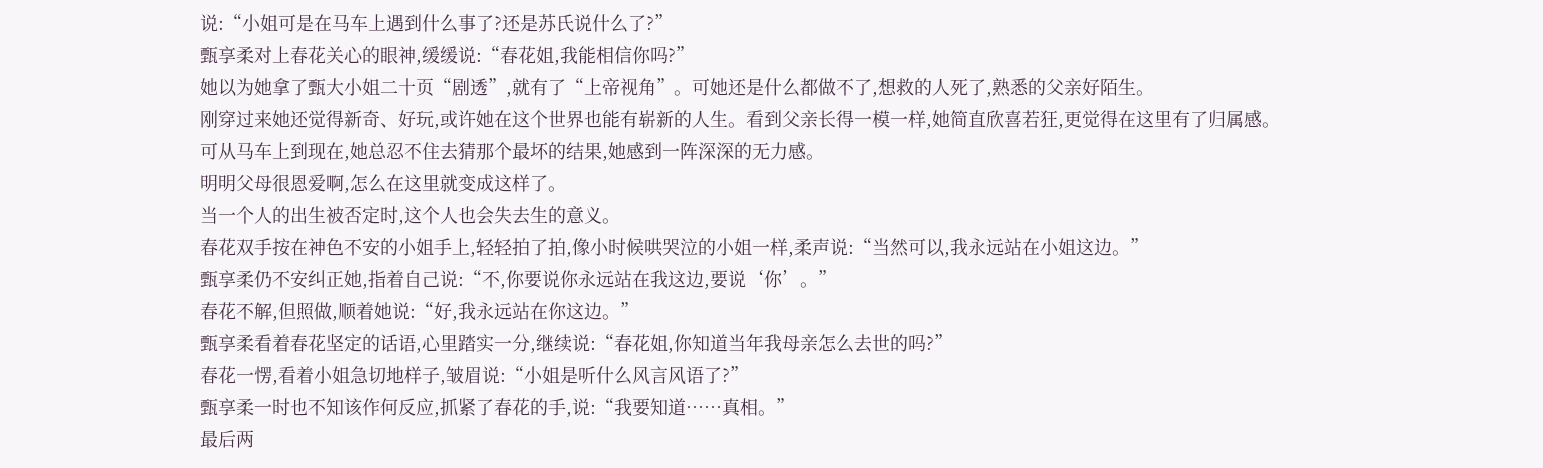说:“小姐可是在马车上遇到什么事了?还是苏氏说什么了?”
甄享柔对上春花关心的眼神,缓缓说:“春花姐,我能相信你吗?”
她以为她拿了甄大小姐二十页“剧透”,就有了“上帝视角”。可她还是什么都做不了,想救的人死了,熟悉的父亲好陌生。
刚穿过来她还觉得新奇、好玩,或许她在这个世界也能有崭新的人生。看到父亲长得一模一样,她简直欣喜若狂,更觉得在这里有了归属感。
可从马车上到现在,她总忍不住去猜那个最坏的结果,她感到一阵深深的无力感。
明明父母很恩爱啊,怎么在这里就变成这样了。
当一个人的出生被否定时,这个人也会失去生的意义。
春花双手按在神色不安的小姐手上,轻轻拍了拍,像小时候哄哭泣的小姐一样,柔声说:“当然可以,我永远站在小姐这边。”
甄享柔仍不安纠正她,指着自己说:“不,你要说你永远站在我这边,要说‘你’。”
春花不解,但照做,顺着她说:“好,我永远站在你这边。”
甄享柔看着春花坚定的话语,心里踏实一分,继续说:“春花姐,你知道当年我母亲怎么去世的吗?”
春花一愣,看着小姐急切地样子,皱眉说:“小姐是听什么风言风语了?”
甄享柔一时也不知该作何反应,抓紧了春花的手,说:“我要知道……真相。”
最后两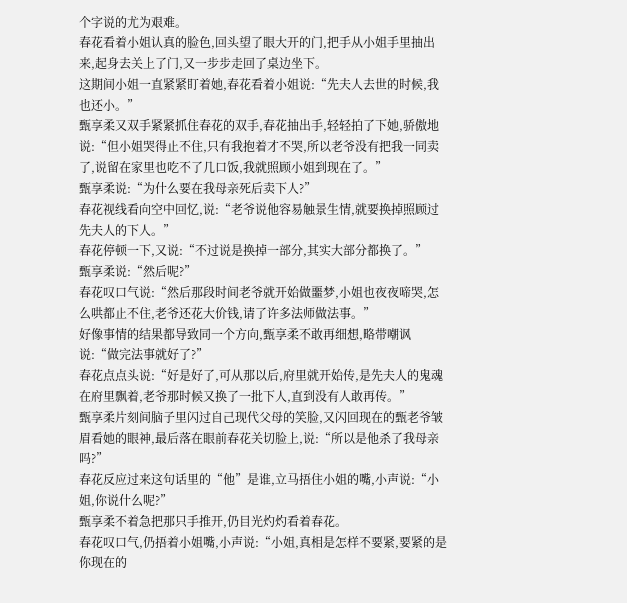个字说的尤为艰难。
春花看着小姐认真的脸色,回头望了眼大开的门,把手从小姐手里抽出来,起身去关上了门,又一步步走回了桌边坐下。
这期间小姐一直紧紧盯着她,春花看着小姐说:“先夫人去世的时候,我也还小。”
甄享柔又双手紧紧抓住春花的双手,春花抽出手,轻轻拍了下她,骄傲地说:“但小姐哭得止不住,只有我抱着才不哭,所以老爷没有把我一同卖了,说留在家里也吃不了几口饭,我就照顾小姐到现在了。”
甄享柔说:“为什么要在我母亲死后卖下人?”
春花视线看向空中回忆,说:“老爷说他容易触景生情,就要换掉照顾过先夫人的下人。”
春花停顿一下,又说:“不过说是换掉一部分,其实大部分都换了。”
甄享柔说:“然后呢?”
春花叹口气说:“然后那段时间老爷就开始做噩梦,小姐也夜夜啼哭,怎么哄都止不住,老爷还花大价钱,请了许多法师做法事。”
好像事情的结果都导致同一个方向,甄享柔不敢再细想,略带嘲讽说:“做完法事就好了?”
春花点点头说:“好是好了,可从那以后,府里就开始传,是先夫人的鬼魂在府里飘着,老爷那时候又换了一批下人,直到没有人敢再传。”
甄享柔片刻间脑子里闪过自己现代父母的笑脸,又闪回现在的甄老爷皱眉看她的眼神,最后落在眼前春花关切脸上,说:“所以是他杀了我母亲吗?”
春花反应过来这句话里的“他”是谁,立马捂住小姐的嘴,小声说:“小姐,你说什么呢?”
甄享柔不着急把那只手推开,仍目光灼灼看着春花。
春花叹口气,仍捂着小姐嘴,小声说:“小姐,真相是怎样不要紧,要紧的是你现在的